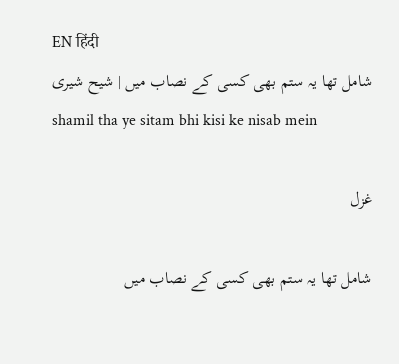EN हिंदी
شامل تھا یہ ستم بھی کسی کے نصاب میں | شیح شیری
shamil tha ye sitam bhi kisi ke nisab mein

غزل

شامل تھا یہ ستم بھی کسی کے نصاب میں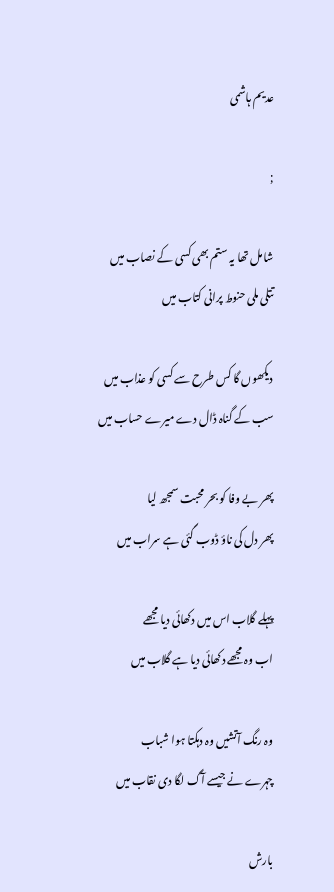عدیم ہاشمی

;

شامل تھا یہ ستم بھی کسی کے نصاب میں
تتلی ملی حنوط پرانی کتاب میں

دیکھوں گا کس طرح سے کسی کو عذاب میں
سب کے گناہ ڈال دے میرے حساب میں

پھر بے وفا کو بحر محبت سمجھ لیا
پھر دل کی ناؤ ڈوب گئی ہے سراب میں

پہلے گلاب اس میں دکھائی دیا مجھے
اب وہ مجھے دکھائی دیا ہے گلاب میں

وہ رنگ آتشیں وہ دہکتا ہوا شباب
چہرے نے جیسے آگ لگا دی نقاب میں

بارش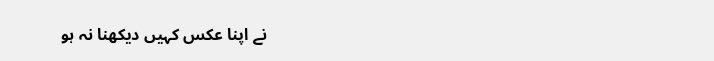نے اپنا عکس کہیں دیکھنا نہ ہو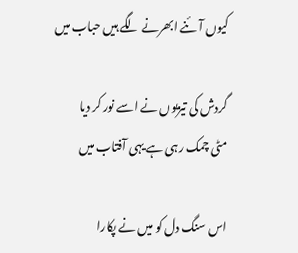کیوں آئنے ابھرنے لگے ہیں حباب میں

گردش کی تیزیوں نے اسے نور کر دیا
مٹی چمک رہی ہے یہی آفتاب میں

اس سنگ دل کو میں نے پکارا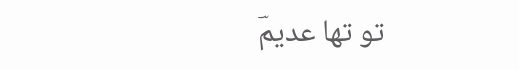تو تھا عدیمؔ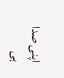اپنی صدا ہی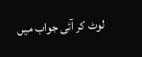لوٹ کر آئی جواب میں